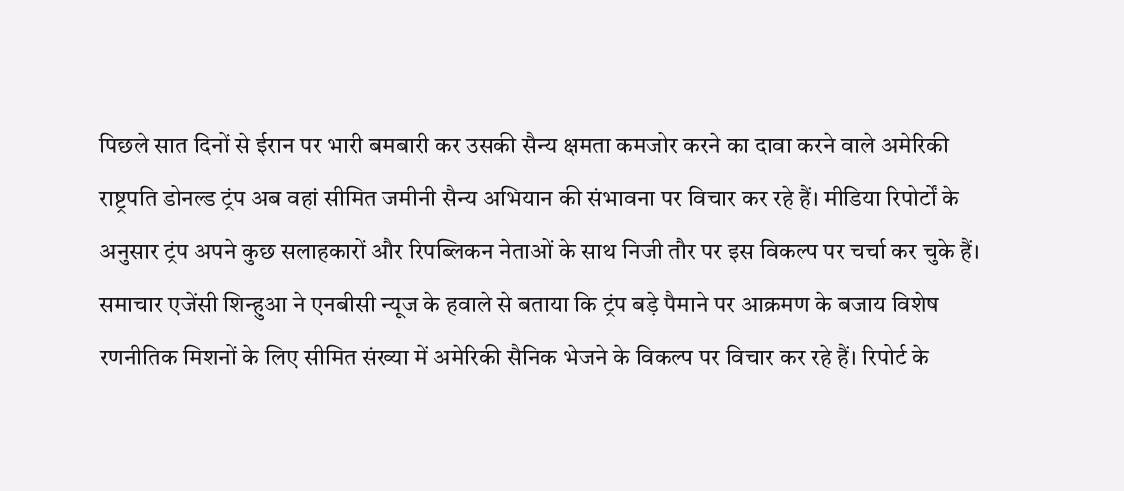पिछले सात दिनों से ईरान पर भारी बमबारी कर उसकी सैन्य क्षमता कमजोर करने का दावा करने वाले अमेरिकी राष्ट्रपति डोनल्ड ट्रंप अब वहां सीमित जमीनी सैन्य अभियान की संभावना पर विचार कर रहे हैं। मीडिया रिपोर्टों के अनुसार ट्रंप अपने कुछ सलाहकारों और रिपब्लिकन नेताओं के साथ निजी तौर पर इस विकल्प पर चर्चा कर चुके हैं।
समाचार एजेंसी शिन्हुआ ने एनबीसी न्यूज के हवाले से बताया कि ट्रंप बड़े पैमाने पर आक्रमण के बजाय विशेष रणनीतिक मिशनों के लिए सीमित संख्या में अमेरिकी सैनिक भेजने के विकल्प पर विचार कर रहे हैं। रिपोर्ट के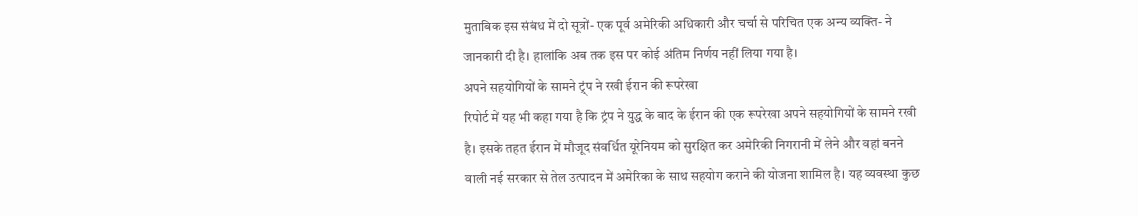मुताबिक इस संबंध में दो सूत्रों- एक पूर्व अमेरिकी अधिकारी और चर्चा से परिचित एक अन्य व्यक्ति- ने जानकारी दी है। हालांकि अब तक इस पर कोई अंतिम निर्णय नहीं लिया गया है।
अपने सहयोगियों के सामने ट्र्ंप ने रखी ईरान की रूपरेखा
रिपोर्ट में यह भी कहा गया है कि ट्रंप ने युद्ध के बाद के ईरान की एक रूपरेखा अपने सहयोगियों के सामने रखी है। इसके तहत ईरान में मौजूद संवर्धित यूरेनियम को सुरक्षित कर अमेरिकी निगरानी में लेने और वहां बनने वाली नई सरकार से तेल उत्पादन में अमेरिका के साथ सहयोग कराने की योजना शामिल है। यह व्यवस्था कुछ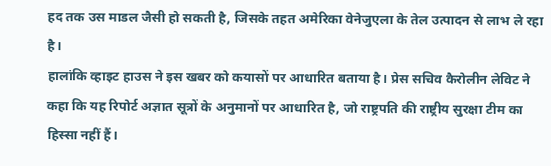हद तक उस माडल जैसी हो सकती है, जिसके तहत अमेरिका वेनेजुएला के तेल उत्पादन से लाभ ले रहा है।
हालांकि व्हाइट हाउस ने इस खबर को कयासों पर आधारित बताया है। प्रेस सचिव कैरोलीन लेविट ने कहा कि यह रिपोर्ट अज्ञात सूत्रों के अनुमानों पर आधारित है, जो राष्ट्रपति की राष्ट्रीय सुरक्षा टीम का हिस्सा नहीं हैं।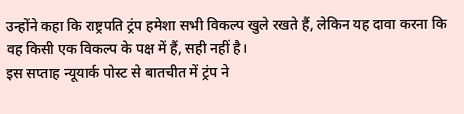उन्होंने कहा कि राष्ट्रपति ट्रंप हमेशा सभी विकल्प खुले रखते हैं, लेकिन यह दावा करना कि वह किसी एक विकल्प के पक्ष में हैं, सही नहीं है।
इस सप्ताह न्यूयार्क पोस्ट से बातचीत में ट्रंप ने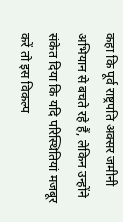कहा कि पूर्व राष्ट्रपति अक्सर जमीनी अभियान से बचते रहे हैं, लेकिन उन्होंने संकेत दिया कि यदि परिस्थितियां मजबूर करें तो इस विकल्प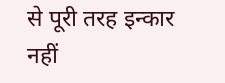से पूरी तरह इन्कार नहीं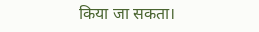किया जा सकता।